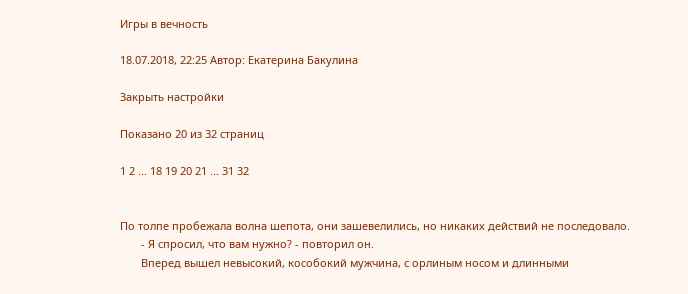Игры в вечность

18.07.2018, 22:25 Автор: Екатерина Бакулина

Закрыть настройки

Показано 20 из 32 страниц

1 2 ... 18 19 20 21 ... 31 32


По толпе пробежала волна шепота, они зашевелились, но никаких действий не последовало.
       - Я спросил, что вам нужно? - повторил он.
       Вперед вышел невысокий, кособокий мужчина, с орлиным носом и длинными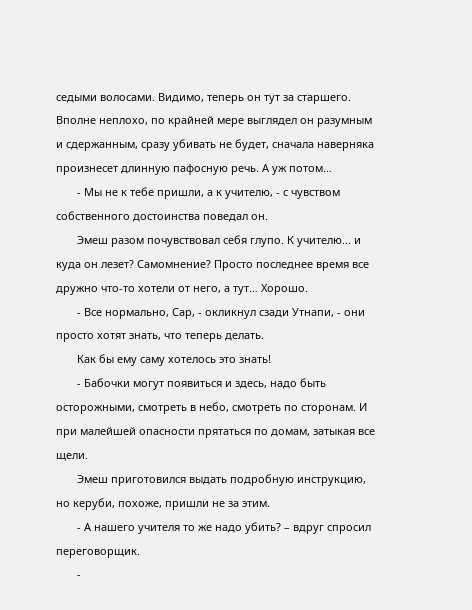седыми волосами. Видимо, теперь он тут за старшего. Вполне неплохо, по крайней мере выглядел он разумным и сдержанным, сразу убивать не будет, сначала наверняка произнесет длинную пафосную речь. А уж потом…
       - Мы не к тебе пришли, а к учителю, - с чувством собственного достоинства поведал он.
       Эмеш разом почувствовал себя глупо. К учителю… и куда он лезет? Самомнение? Просто последнее время все дружно что-то хотели от него, а тут… Хорошо.
       - Все нормально, Сар, - окликнул сзади Утнапи, - они просто хотят знать, что теперь делать.
       Как бы ему саму хотелось это знать!
       - Бабочки могут появиться и здесь, надо быть осторожными, смотреть в небо, смотреть по сторонам. И при малейшей опасности прятаться по домам, затыкая все щели.
       Эмеш приготовился выдать подробную инструкцию, но керуби, похоже, пришли не за этим.
       - А нашего учителя то же надо убить? – вдруг спросил переговорщик.
       -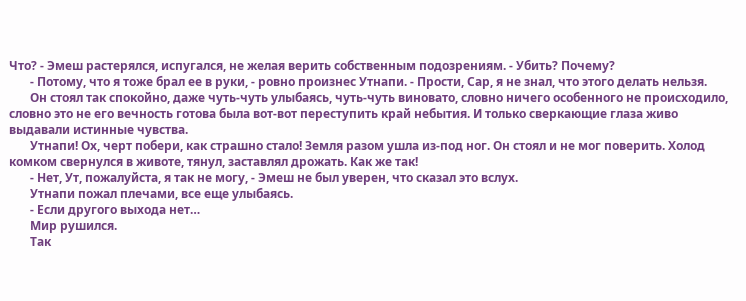Что? - Эмеш растерялся, испугался, не желая верить собственным подозрениям. - Убить? Почему?
       - Потому, что я тоже брал ее в руки, - ровно произнес Утнапи. - Прости, Сар, я не знал, что этого делать нельзя.
       Он стоял так спокойно, даже чуть-чуть улыбаясь, чуть-чуть виновато, словно ничего особенного не происходило, словно это не его вечность готова была вот-вот переступить край небытия. И только сверкающие глаза живо выдавали истинные чувства.
       Утнапи! Ох, черт побери, как страшно стало! Земля разом ушла из-под ног. Он стоял и не мог поверить. Холод комком свернулся в животе, тянул, заставлял дрожать. Как же так!
       - Нет, Ут, пожалуйста, я так не могу, - Эмеш не был уверен, что сказал это вслух.
       Утнапи пожал плечами, все еще улыбаясь.
       - Если другого выхода нет…
       Мир рушился.
       Так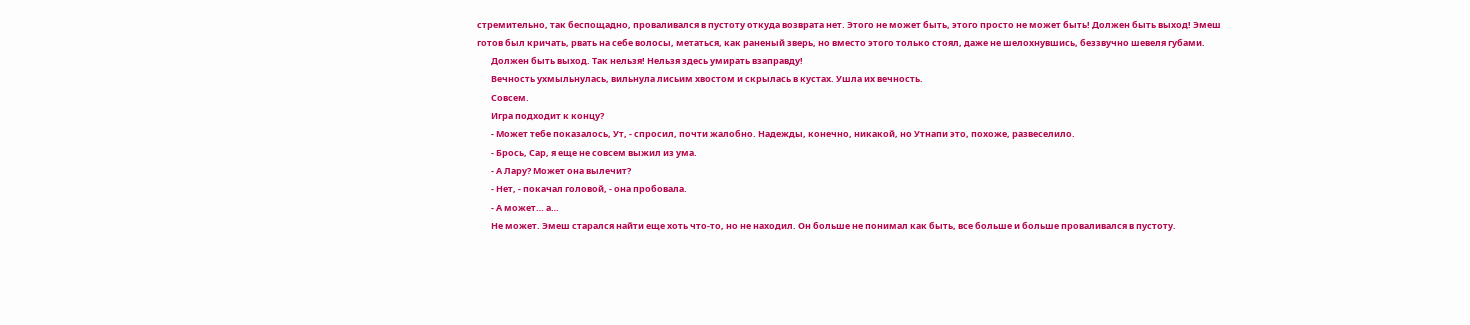стремительно, так беспощадно, проваливался в пустоту откуда возврата нет. Этого не может быть, этого просто не может быть! Должен быть выход! Эмеш готов был кричать, рвать на себе волосы, метаться, как раненый зверь, но вместо этого только стоял, даже не шелохнувшись, беззвучно шевеля губами.
       Должен быть выход. Так нельзя! Нельзя здесь умирать взаправду!
       Вечность ухмыльнулась, вильнула лисьим хвостом и скрылась в кустах. Ушла их вечность.
       Совсем.
       Игра подходит к концу?
       - Может тебе показалось, Ут, - спросил, почти жалобно. Надежды, конечно, никакой, но Утнапи это, похоже, развеселило.
       - Брось, Сар, я еще не совсем выжил из ума.
       - А Лару? Может она вылечит?
       - Нет, - покачал головой, - она пробовала.
       - А может… а…
       Не может. Эмеш старался найти еще хоть что-то, но не находил. Он больше не понимал как быть, все больше и больше проваливался в пустоту.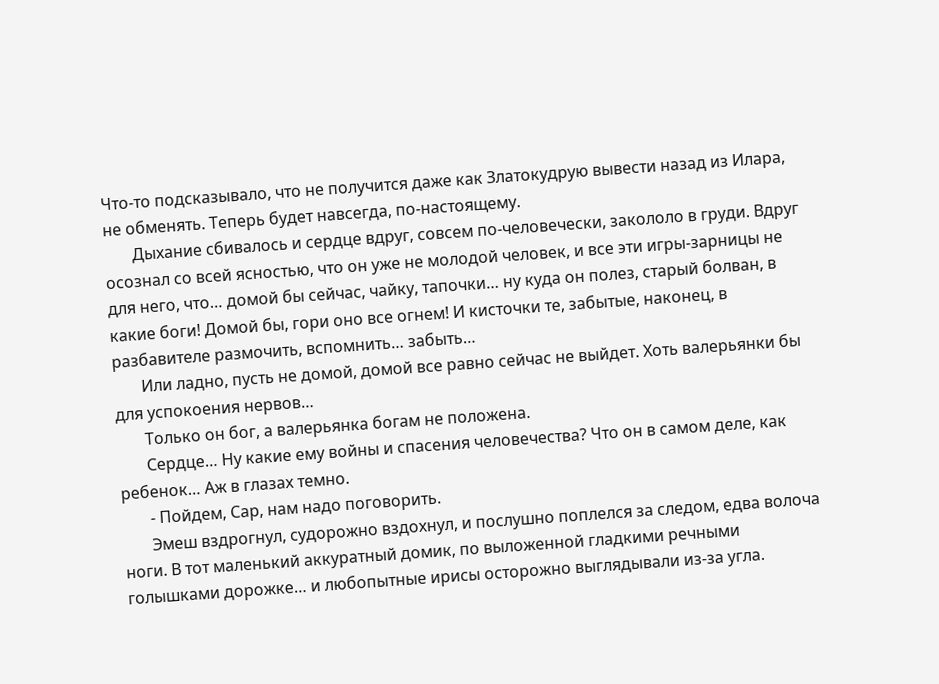Что-то подсказывало, что не получится даже как Златокудрую вывести назад из Илара, не обменять. Теперь будет навсегда, по-настоящему.
       Дыхание сбивалось и сердце вдруг, совсем по-человечески, закололо в груди. Вдруг осознал со всей ясностью, что он уже не молодой человек, и все эти игры-зарницы не для него, что… домой бы сейчас, чайку, тапочки… ну куда он полез, старый болван, в какие боги! Домой бы, гори оно все огнем! И кисточки те, забытые, наконец, в разбавителе размочить, вспомнить… забыть…
       Или ладно, пусть не домой, домой все равно сейчас не выйдет. Хоть валерьянки бы для успокоения нервов…
       Только он бог, а валерьянка богам не положена.
       Сердце… Ну какие ему войны и спасения человечества? Что он в самом деле, как ребенок… Аж в глазах темно.
       - Пойдем, Сар, нам надо поговорить.
       Эмеш вздрогнул, судорожно вздохнул, и послушно поплелся за следом, едва волоча ноги. В тот маленький аккуратный домик, по выложенной гладкими речными голышками дорожке… и любопытные ирисы осторожно выглядывали из-за угла.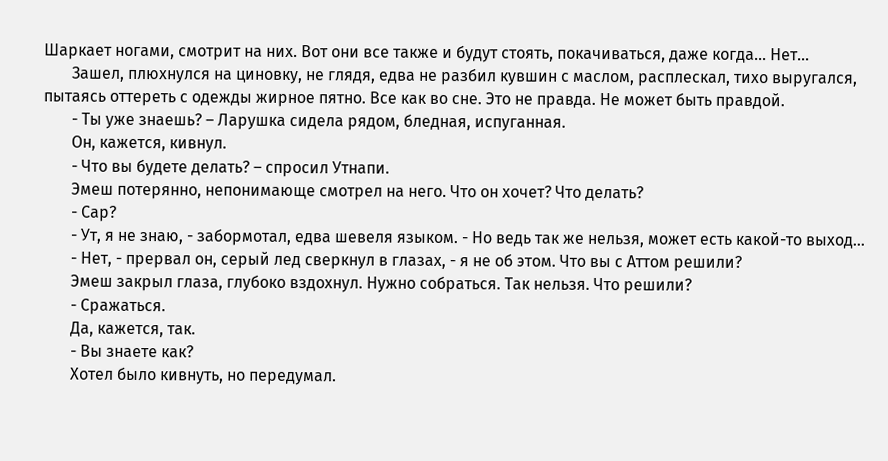Шаркает ногами, смотрит на них. Вот они все также и будут стоять, покачиваться, даже когда… Нет…
       Зашел, плюхнулся на циновку, не глядя, едва не разбил кувшин с маслом, расплескал, тихо выругался, пытаясь оттереть с одежды жирное пятно. Все как во сне. Это не правда. Не может быть правдой.
       - Ты уже знаешь? – Ларушка сидела рядом, бледная, испуганная.
       Он, кажется, кивнул.
       - Что вы будете делать? – спросил Утнапи.
       Эмеш потерянно, непонимающе смотрел на него. Что он хочет? Что делать?
       - Сар?
       - Ут, я не знаю, - забормотал, едва шевеля языком. - Но ведь так же нельзя, может есть какой-то выход…
       - Нет, - прервал он, серый лед сверкнул в глазах, - я не об этом. Что вы с Аттом решили?
       Эмеш закрыл глаза, глубоко вздохнул. Нужно собраться. Так нельзя. Что решили?
       - Сражаться.
       Да, кажется, так.
       - Вы знаете как?
       Хотел было кивнуть, но передумал.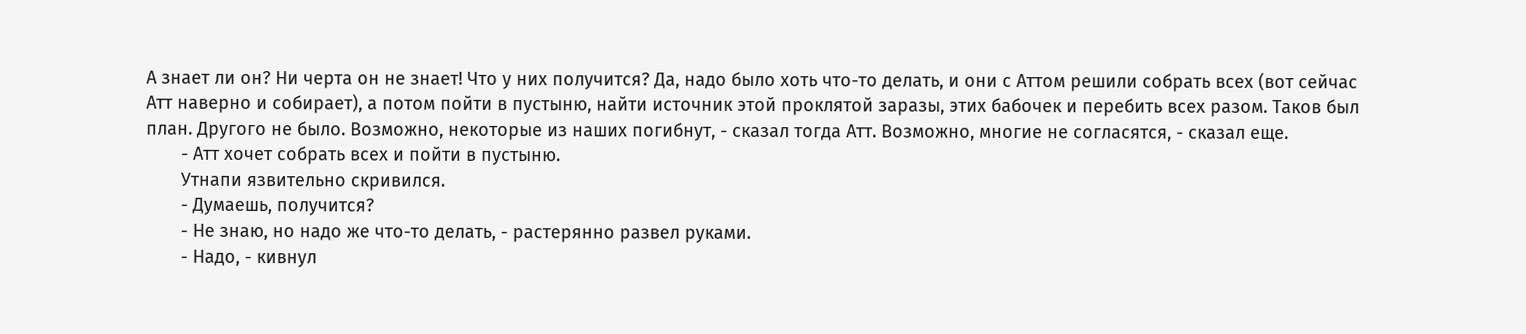А знает ли он? Ни черта он не знает! Что у них получится? Да, надо было хоть что-то делать, и они с Аттом решили собрать всех (вот сейчас Атт наверно и собирает), а потом пойти в пустыню, найти источник этой проклятой заразы, этих бабочек и перебить всех разом. Таков был план. Другого не было. Возможно, некоторые из наших погибнут, - сказал тогда Атт. Возможно, многие не согласятся, - сказал еще.
       - Атт хочет собрать всех и пойти в пустыню.
       Утнапи язвительно скривился.
       - Думаешь, получится?
       - Не знаю, но надо же что-то делать, - растерянно развел руками.
       - Надо, - кивнул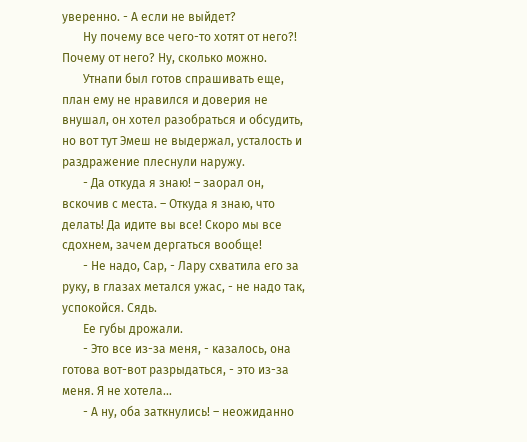уверенно. - А если не выйдет?
       Ну почему все чего-то хотят от него?! Почему от него? Ну, сколько можно.
       Утнапи был готов спрашивать еще, план ему не нравился и доверия не внушал, он хотел разобраться и обсудить, но вот тут Эмеш не выдержал, усталость и раздражение плеснули наружу.
       - Да откуда я знаю! – заорал он, вскочив с места. – Откуда я знаю, что делать! Да идите вы все! Скоро мы все сдохнем, зачем дергаться вообще!
       - Не надо, Сар, - Лару схватила его за руку, в глазах метался ужас, - не надо так, успокойся. Сядь.
       Ее губы дрожали.
       - Это все из-за меня, - казалось, она готова вот-вот разрыдаться, - это из-за меня. Я не хотела…
       - А ну, оба заткнулись! – неожиданно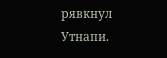рявкнул Утнапи.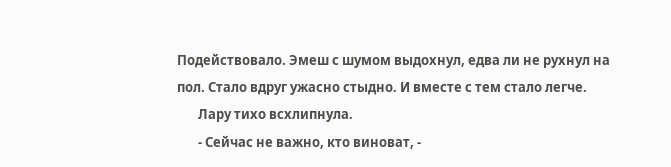Подействовало. Эмеш с шумом выдохнул, едва ли не рухнул на пол. Стало вдруг ужасно стыдно. И вместе с тем стало легче.
       Лару тихо всхлипнула.
       - Сейчас не важно, кто виноват, -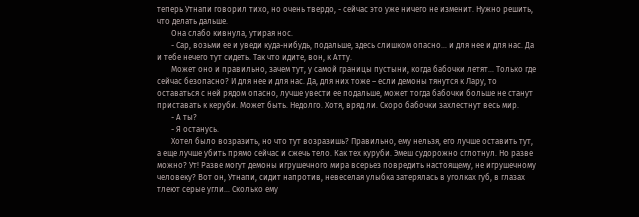теперь Утнапи говорил тихо, но очень твердо, - сейчас это уже ничего не изменит. Нужно решить, что делать дальше.
       Она слабо кивнула, утирая нос.
       - Сар, возьми ее и уведи куда-нибудь, подальше, здесь слишком опасно… и для нее и для нас. Да и тебе нечего тут сидеть. Так что идите, вон, к Атту.
       Может оно и правильно, зачем тут, у самой границы пустыни, когда бабочки летят… Только где сейчас безопасно? И для нее и для нас. Да, для них тоже – если демоны тянутся к Лару, то оставаться с ней рядом опасно, лучше увести ее подальше, может тогда бабочки больше не станут приставать к керуби. Может быть. Недолго. Хотя, вряд ли. Скоро бабочки захлестнут весь мир.
       - А ты?
       - Я останусь.
       Хотел было возразить, но что тут возразишь? Правильно, ему нельзя, его лучше оставить тут, а еще лучше убить прямо сейчас и сжечь тело. Как тех куруби. Эмеш судорожно сглотнул. Но разве можно? Ут! Разве могут демоны игрушечного мира всерьез повредить настоящему, не игрушечному человеку? Вот он, Утнапи, сидит напротив, невеселая улыбка затерялась в уголках губ, в глазах тлеют серые угли… Сколько ему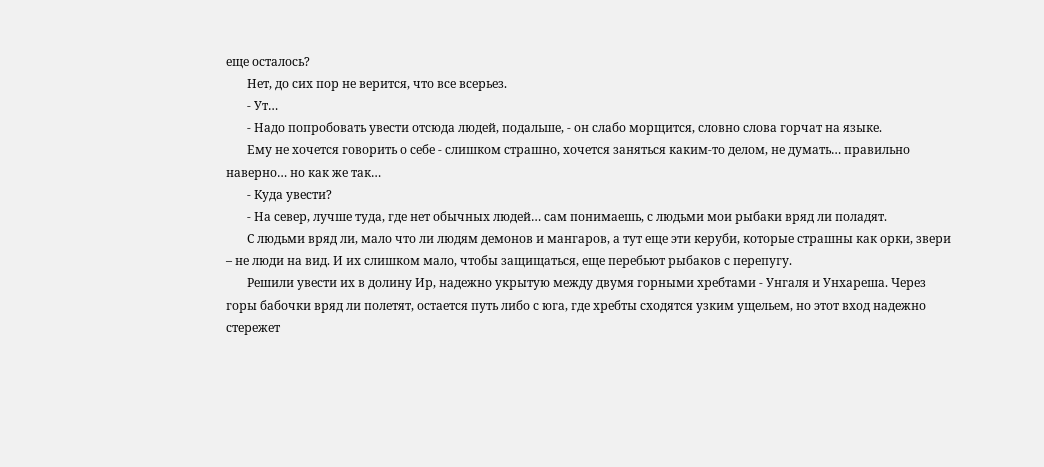еще осталось?
       Нет, до сих пор не верится, что все всерьез.
       - Ут…
       - Надо попробовать увести отсюда людей, подальше, - он слабо морщится, словно слова горчат на языке.
       Ему не хочется говорить о себе - слишком страшно, хочется заняться каким-то делом, не думать… правильно наверно… но как же так…
       - Куда увести?
       - На север, лучше туда, где нет обычных людей… сам понимаешь, с людьми мои рыбаки вряд ли поладят.
       С людьми вряд ли, мало что ли людям демонов и мангаров, а тут еще эти керуби, которые страшны как орки, звери – не люди на вид. И их слишком мало, чтобы защищаться, еще перебьют рыбаков с перепугу.
       Решили увести их в долину Ир, надежно укрытую между двумя горными хребтами - Унгаля и Унхареша. Через горы бабочки вряд ли полетят, остается путь либо с юга, где хребты сходятся узким ущельем, но этот вход надежно стережет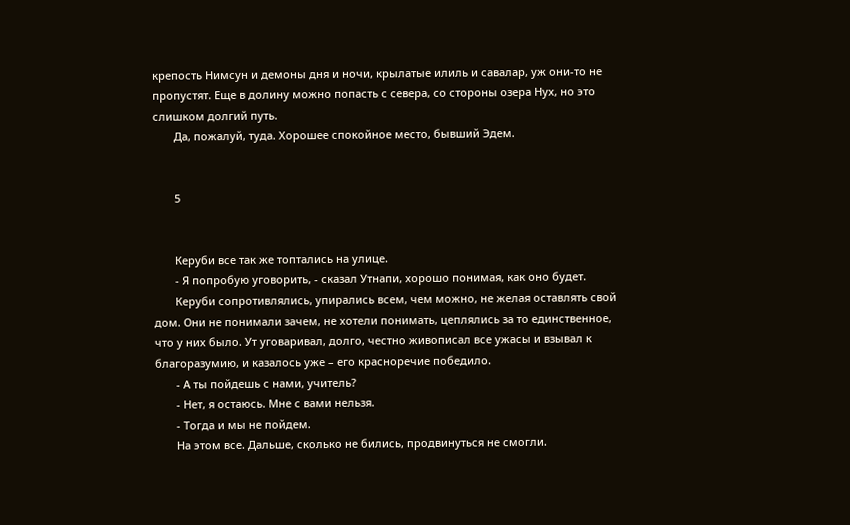крепость Нимсун и демоны дня и ночи, крылатые илиль и савалар, уж они-то не пропустят. Еще в долину можно попасть с севера, со стороны озера Нух, но это слишком долгий путь.
       Да, пожалуй, туда. Хорошее спокойное место, бывший Эдем.


       5


       Керуби все так же топтались на улице.
       - Я попробую уговорить, - сказал Утнапи, хорошо понимая, как оно будет.
       Керуби сопротивлялись, упирались всем, чем можно, не желая оставлять свой дом. Они не понимали зачем, не хотели понимать, цеплялись за то единственное, что у них было. Ут уговаривал, долго, честно живописал все ужасы и взывал к благоразумию, и казалось уже – его красноречие победило.
       - А ты пойдешь с нами, учитель?
       - Нет, я остаюсь. Мне с вами нельзя.
       - Тогда и мы не пойдем.
       На этом все. Дальше, сколько не бились, продвинуться не смогли.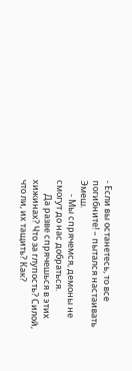- Если вы останетесь, то все погибните! – пытался настаивать Эмеш.
       - Мы спрячемся, демоны не смогут до нас добраться.
       Да разве спрячешься в этих хижинах? Что за глупость? Силой, что ли, их тащить? Как?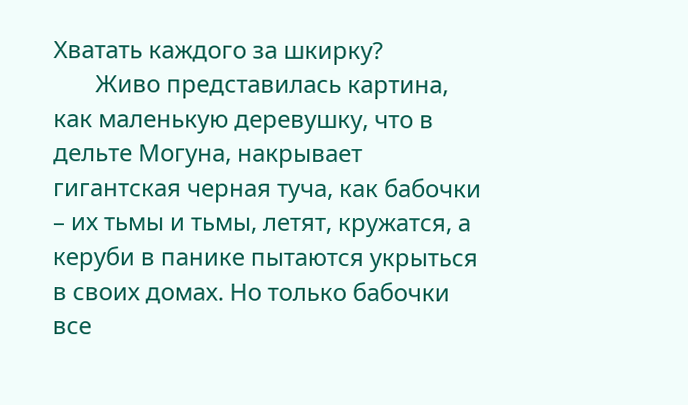Хватать каждого за шкирку?
       Живо представилась картина, как маленькую деревушку, что в дельте Могуна, накрывает гигантская черная туча, как бабочки – их тьмы и тьмы, летят, кружатся, а керуби в панике пытаются укрыться в своих домах. Но только бабочки все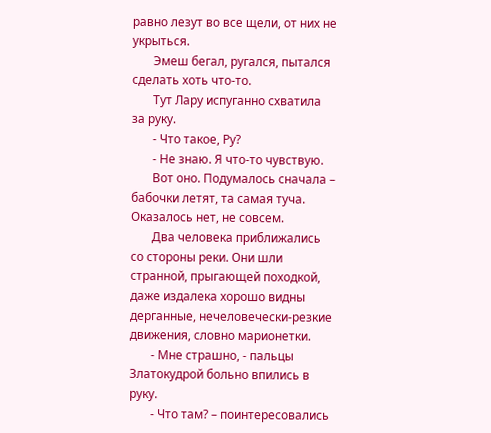равно лезут во все щели, от них не укрыться.
       Эмеш бегал, ругался, пытался сделать хоть что-то.
       Тут Лару испуганно схватила за руку.
       - Что такое, Ру?
       - Не знаю. Я что-то чувствую.
       Вот оно. Подумалось сначала – бабочки летят, та самая туча. Оказалось нет, не совсем.
       Два человека приближались со стороны реки. Они шли странной, прыгающей походкой, даже издалека хорошо видны дерганные, нечеловечески-резкие движения, словно марионетки.
       - Мне страшно, - пальцы Златокудрой больно впились в руку.
       - Что там? – поинтересовались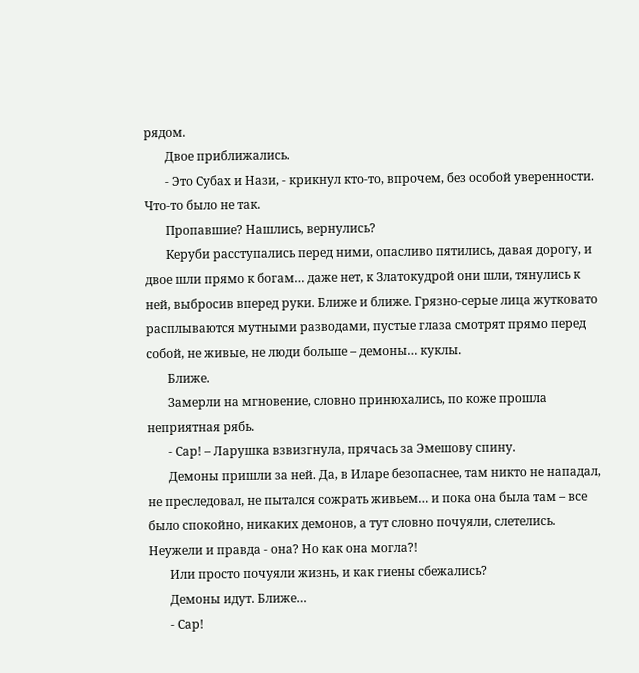рядом.
       Двое приближались.
       - Это Субах и Нази, - крикнул кто-то, впрочем, без особой уверенности. Что-то было не так.
       Пропавшие? Нашлись, вернулись?
       Керуби расступались перед ними, опасливо пятились, давая дорогу, и двое шли прямо к богам… даже нет, к Златокудрой они шли, тянулись к ней, выбросив вперед руки. Ближе и ближе. Грязно-серые лица жутковато расплываются мутными разводами, пустые глаза смотрят прямо перед собой, не живые, не люди больше – демоны… куклы.
       Ближе.
       Замерли на мгновение, словно принюхались, по коже прошла неприятная рябь.
       - Сар! – Ларушка взвизгнула, прячась за Эмешову спину.
       Демоны пришли за ней. Да, в Иларе безопаснее, там никто не нападал, не преследовал, не пытался сожрать живьем… и пока она была там – все было спокойно, никаких демонов, а тут словно почуяли, слетелись. Неужели и правда - она? Но как она могла?!
       Или просто почуяли жизнь, и как гиены сбежались?
       Демоны идут. Ближе…
       - Сар!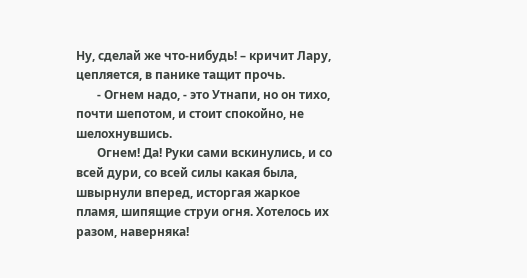Ну, сделай же что-нибудь! – кричит Лару, цепляется, в панике тащит прочь.
       - Огнем надо, - это Утнапи, но он тихо, почти шепотом, и стоит спокойно, не шелохнувшись.
       Огнем! Да! Руки сами вскинулись, и со всей дури, со всей силы какая была, швырнули вперед, исторгая жаркое пламя, шипящие струи огня. Хотелось их разом, наверняка!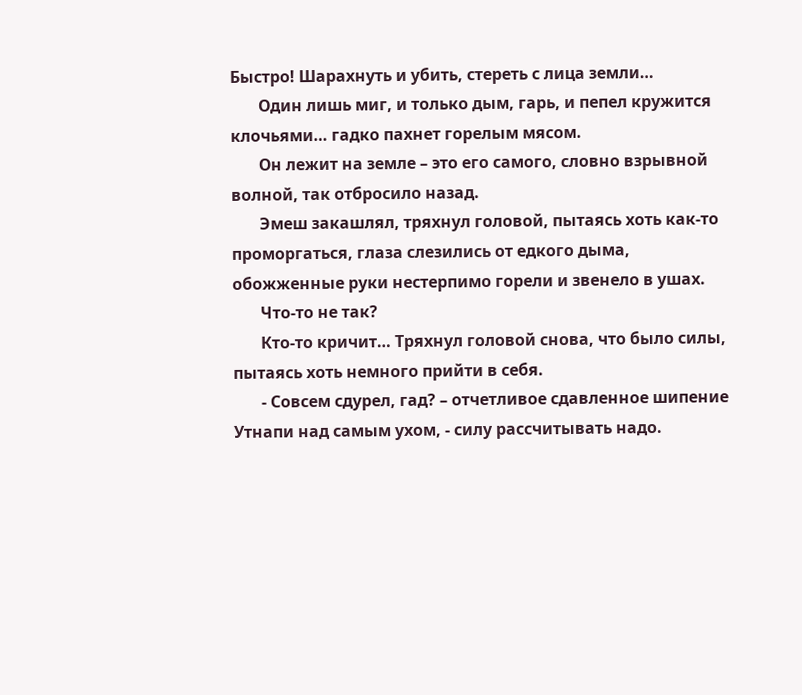Быстро! Шарахнуть и убить, стереть с лица земли…
       Один лишь миг, и только дым, гарь, и пепел кружится клочьями… гадко пахнет горелым мясом.
       Он лежит на земле – это его самого, словно взрывной волной, так отбросило назад.
       Эмеш закашлял, тряхнул головой, пытаясь хоть как-то проморгаться, глаза слезились от едкого дыма, обожженные руки нестерпимо горели и звенело в ушах.
       Что-то не так?
       Кто-то кричит… Тряхнул головой снова, что было силы, пытаясь хоть немного прийти в себя.
       - Совсем сдурел, гад? – отчетливое сдавленное шипение Утнапи над самым ухом, - силу рассчитывать надо.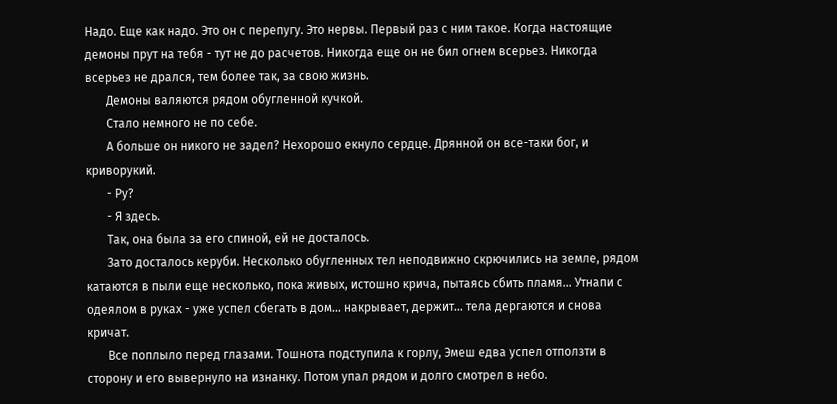Надо. Еще как надо. Это он с перепугу. Это нервы. Первый раз с ним такое. Когда настоящие демоны прут на тебя - тут не до расчетов. Никогда еще он не бил огнем всерьез. Никогда всерьез не дрался, тем более так, за свою жизнь.
       Демоны валяются рядом обугленной кучкой.
       Стало немного не по себе.
       А больше он никого не задел? Нехорошо екнуло сердце. Дрянной он все-таки бог, и криворукий.
       - Ру?
       - Я здесь.
       Так, она была за его спиной, ей не досталось.
       Зато досталось керуби. Несколько обугленных тел неподвижно скрючились на земле, рядом катаются в пыли еще несколько, пока живых, истошно крича, пытаясь сбить пламя… Утнапи с одеялом в руках - уже успел сбегать в дом… накрывает, держит… тела дергаются и снова кричат.
       Все поплыло перед глазами. Тошнота подступила к горлу, Эмеш едва успел отползти в сторону и его вывернуло на изнанку. Потом упал рядом и долго смотрел в небо.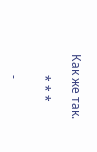Как же так.

       * * *

       -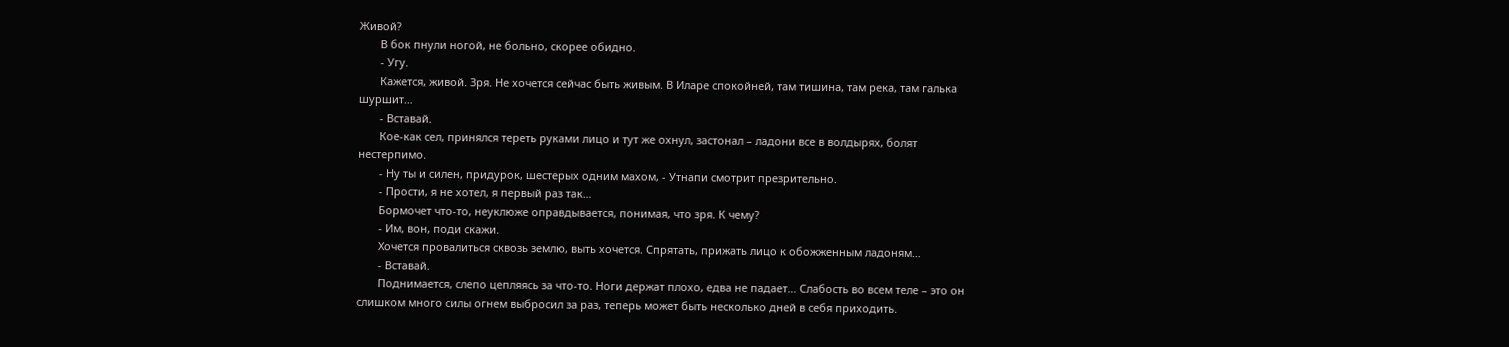Живой?
       В бок пнули ногой, не больно, скорее обидно.
       - Угу.
       Кажется, живой. Зря. Не хочется сейчас быть живым. В Иларе спокойней, там тишина, там река, там галька шуршит…
       - Вставай.
       Кое-как сел, принялся тереть руками лицо и тут же охнул, застонал – ладони все в волдырях, болят нестерпимо.
       - Ну ты и силен, придурок, шестерых одним махом, - Утнапи смотрит презрительно.
       - Прости, я не хотел, я первый раз так…
       Бормочет что-то, неуклюже оправдывается, понимая, что зря. К чему?
       - Им, вон, поди скажи.
       Хочется провалиться сквозь землю, выть хочется. Спрятать, прижать лицо к обожженным ладоням…
       - Вставай.
       Поднимается, слепо цепляясь за что-то. Ноги держат плохо, едва не падает… Слабость во всем теле – это он слишком много силы огнем выбросил за раз, теперь может быть несколько дней в себя приходить.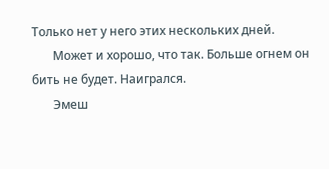Только нет у него этих нескольких дней.
       Может и хорошо, что так. Больше огнем он бить не будет. Наигрался.
       Эмеш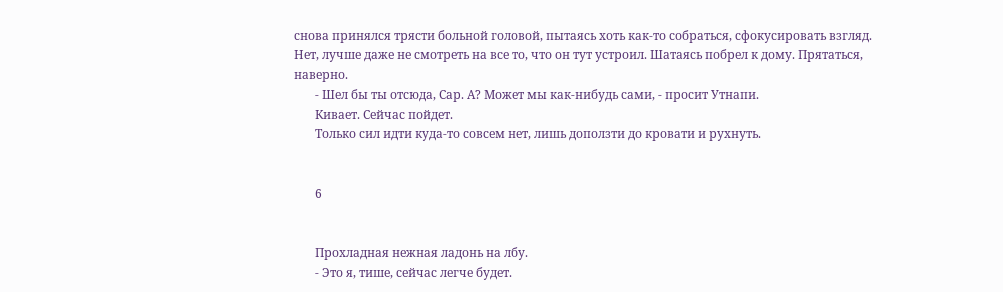снова принялся трясти больной головой, пытаясь хоть как-то собраться, сфокусировать взгляд. Нет, лучше даже не смотреть на все то, что он тут устроил. Шатаясь побрел к дому. Прятаться, наверно.
       - Шел бы ты отсюда, Сар. А? Может мы как-нибудь сами, - просит Утнапи.
       Кивает. Сейчас пойдет.
       Только сил идти куда-то совсем нет, лишь доползти до кровати и рухнуть.


       6


       Прохладная нежная ладонь на лбу.
       - Это я, тише, сейчас легче будет.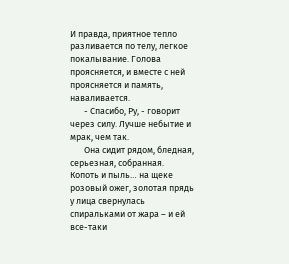И правда, приятное тепло разливается по телу, легкое покалывание. Голова проясняется, и вместе с ней проясняется и память, наваливается.
       - Спасибо, Ру, - говорит через силу. Лучше небытие и мрак, чем так.
       Она сидит рядом, бледная, серьезная, собранная. Копоть и пыль… на щеке розовый ожег, золотая прядь у лица свернулась спиральками от жара – и ей все-таки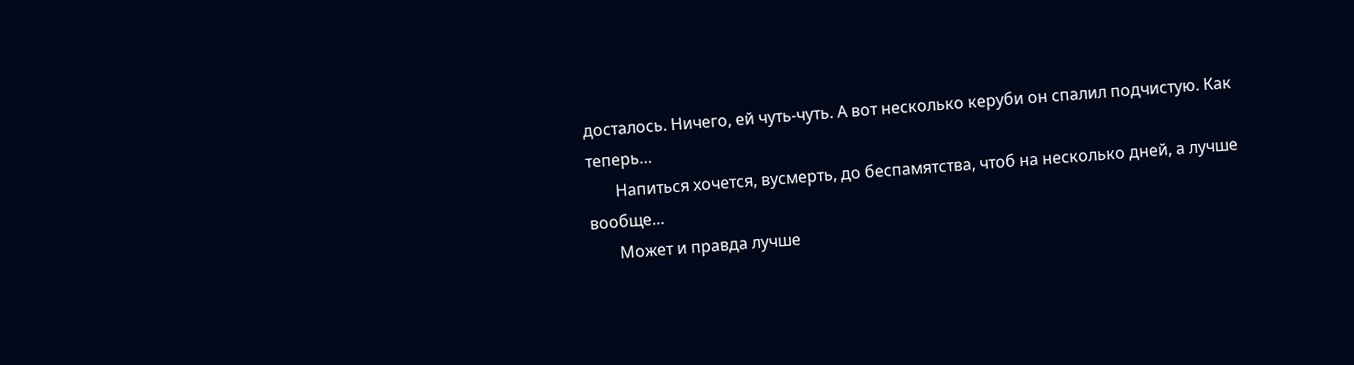досталось. Ничего, ей чуть-чуть. А вот несколько керуби он спалил подчистую. Как теперь…
       Напиться хочется, вусмерть, до беспамятства, чтоб на несколько дней, а лучше вообще…
       Может и правда лучше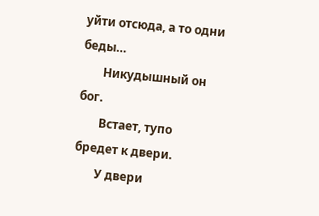уйти отсюда, а то одни беды…
       Никудышный он бог.
       Встает, тупо бредет к двери.
       У двери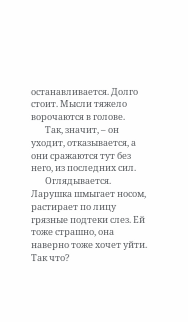останавливается. Долго стоит. Мысли тяжело ворочаются в голове.
       Так, значит, – он уходит, отказывается, а они сражаются тут без него, из последних сил.
       Оглядывается. Ларушка шмыгает носом, растирает по лицу грязные подтеки слез. Ей тоже страшно, она наверно тоже хочет уйти. Так что?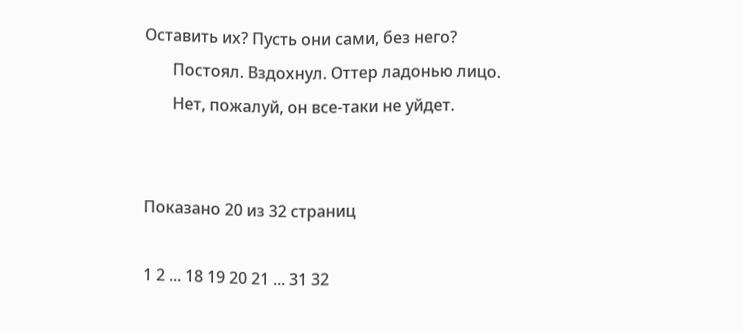Оставить их? Пусть они сами, без него?
       Постоял. Вздохнул. Оттер ладонью лицо.
       Нет, пожалуй, он все-таки не уйдет.


Показано 20 из 32 страниц

1 2 ... 18 19 20 21 ... 31 32